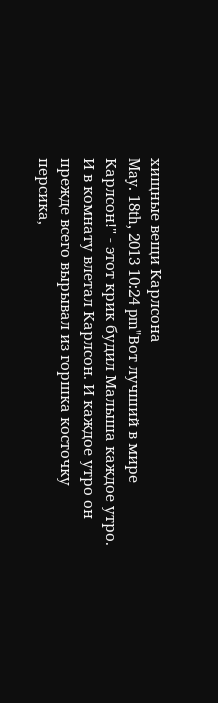хищные вещи Карлсона
May. 18th, 2013 10:24 pm"Вот лучший в мире Карлсон!" - этот крик будил Малыша каждое утро. И в комнату влетал Карлсон. И каждое утро он прежде всего вырывал из горшка косточку персика,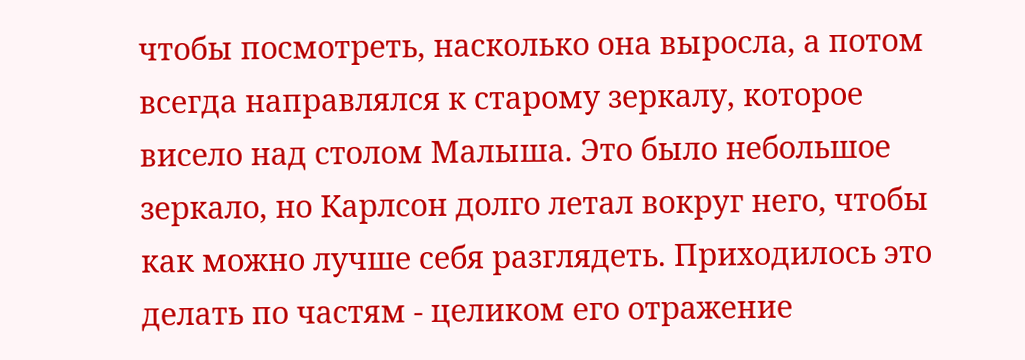чтобы посмотреть, насколько она выросла, а потом всегда направлялся к старому зеркалу, которое висело над столом Малыша. Это было небольшое зеркало, но Карлсон долго летал вокруг него, чтобы как можно лучше себя разглядеть. Приходилось это делать по частям - целиком его отражение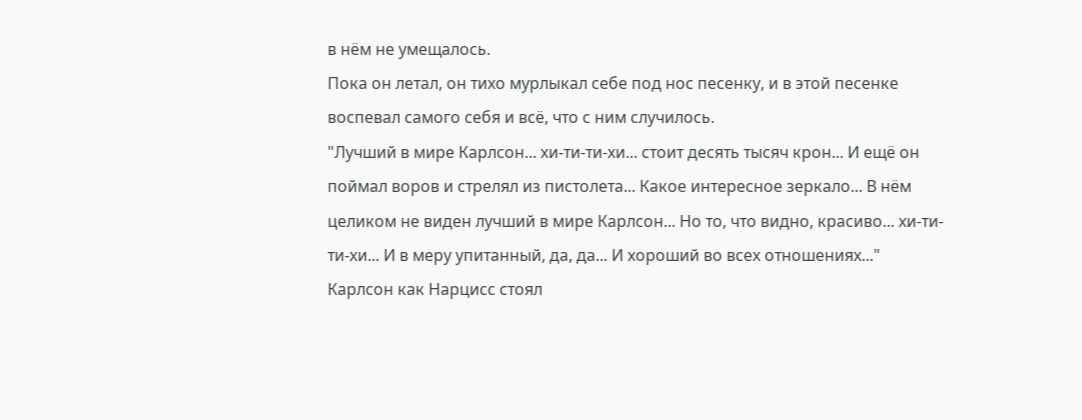в нём не умещалось.
Пока он летал, он тихо мурлыкал себе под нос песенку, и в этой песенке воспевал самого себя и всё, что с ним случилось.
"Лучший в мире Карлсон... хи-ти-ти-хи... стоит десять тысяч крон... И ещё он поймал воров и стрелял из пистолета... Какое интересное зеркало... В нём целиком не виден лучший в мире Карлсон... Но то, что видно, красиво... хи-ти-ти-хи... И в меру упитанный, да, да... И хороший во всех отношениях..."
Карлсон как Нарцисс стоял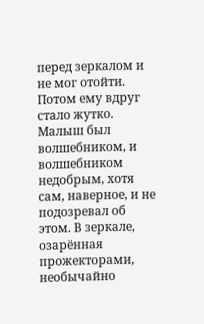перед зеркалом и не мог отойти. Потом ему вдруг стало жутко. Малыш был волшебником, и волшебником недобрым, хотя сам, наверное, и не подозревал об этом. В зеркале, озарённая прожекторами, необычайно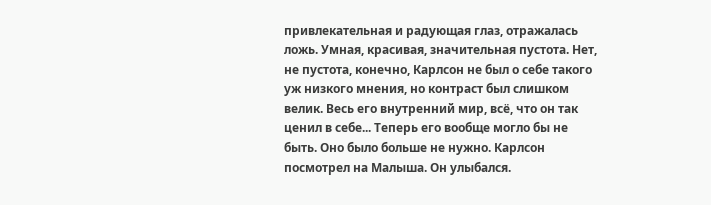привлекательная и радующая глаз, отражалась ложь. Умная, красивая, значительная пустота. Нет, не пустота, конечно, Карлсон не был о себе такого уж низкого мнения, но контраст был слишком велик. Весь его внутренний мир, всё, что он так ценил в себе... Теперь его вообще могло бы не быть. Оно было больше не нужно. Карлсон посмотрел на Малыша. Он улыбался.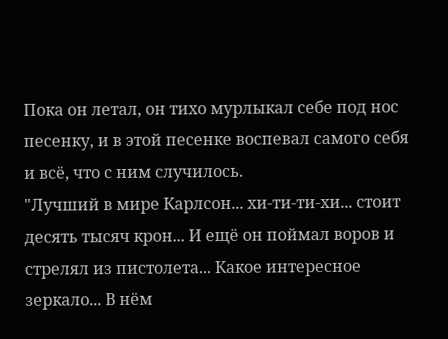Пока он летал, он тихо мурлыкал себе под нос песенку, и в этой песенке воспевал самого себя и всё, что с ним случилось.
"Лучший в мире Карлсон... хи-ти-ти-хи... стоит десять тысяч крон... И ещё он поймал воров и стрелял из пистолета... Какое интересное зеркало... В нём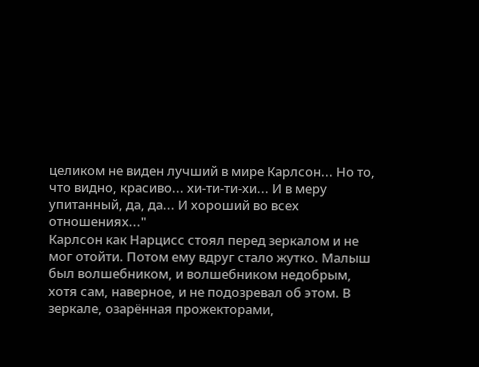целиком не виден лучший в мире Карлсон... Но то, что видно, красиво... хи-ти-ти-хи... И в меру упитанный, да, да... И хороший во всех отношениях..."
Карлсон как Нарцисс стоял перед зеркалом и не мог отойти. Потом ему вдруг стало жутко. Малыш был волшебником, и волшебником недобрым, хотя сам, наверное, и не подозревал об этом. В зеркале, озарённая прожекторами,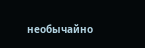необычайно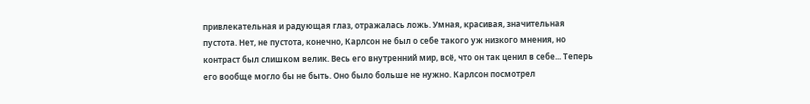привлекательная и радующая глаз, отражалась ложь. Умная, красивая, значительная пустота. Нет, не пустота, конечно, Карлсон не был о себе такого уж низкого мнения, но контраст был слишком велик. Весь его внутренний мир, всё, что он так ценил в себе... Теперь его вообще могло бы не быть. Оно было больше не нужно. Карлсон посмотрел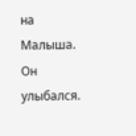на Малыша. Он улыбался.